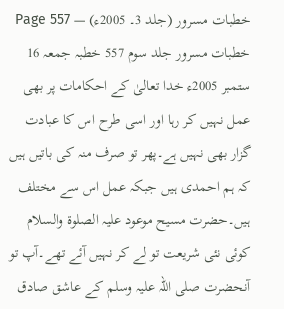خطبات مسرور (جلد 3۔ 2005ء) — Page 557
خطبات مسرور جلد سوم 557 خطبہ جمعہ 16 ستمبر 2005ء خدا تعالیٰ کے احکامات پر بھی عمل نہیں کر رہا اور اسی طرح اس کا عبادت گزار بھی نہیں ہے۔پھر تو صرف منہ کی باتیں ہیں کہ ہم احمدی ہیں جبکہ عمل اس سے مختلف ہیں۔حضرت مسیح موعود علیہ الصلوۃ والسلام کوئی نئی شریعت تو لے کر نہیں آئے تھے۔آپ تو آنحضرت صلی اللہ علیہ وسلم کے عاشق صادق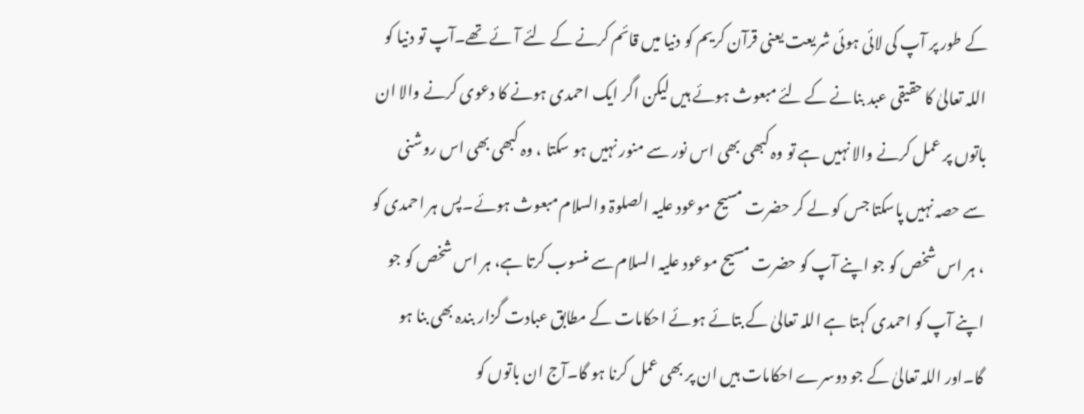کے طور پر آپ کی لائی ہوئی شریعت یعنی قرآن کریم کو دنیا میں قائم کرنے کے لئے آئے تھے۔آپ تو دنیا کو اللہ تعالیٰ کا حقیقی عبد بنانے کے لئے مبعوث ہوئے ہیں لیکن اگر ایک احمدی ہونے کا دعوی کرنے والا ان باتوں پر عمل کرنے والا نہیں ہے تو وہ کبھی بھی اس نور سے منور نہیں ہو سکتا ، وہ کبھی بھی اس روشنی سے حصہ نہیں پاسکتا جس کو لے کر حضرت مسیح موعود علیہ الصلوۃ والسلام مبعوث ہوئے۔پس ہر احمدی کو ، ہر اس شخص کو جو اپنے آپ کو حضرت مسیح موعود علیہ السلام سے منسوب کرتا ہے، ہر اس شخص کو جو اپنے آپ کو احمدی کہتا ہے اللہ تعالیٰ کے بتائے ہوئے احکامات کے مطابق عبادت گزار بندہ بھی بنا ہو گا۔اور اللہ تعالیٰ کے جو دوسرے احکامات ہیں ان پر بھی عمل کرنا ہو گا۔آج ان باتوں کو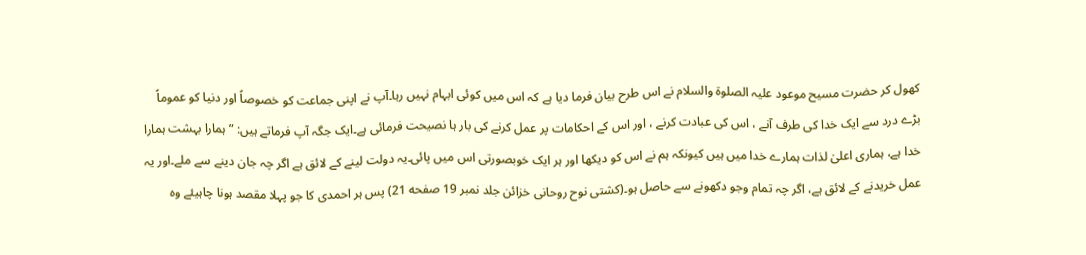کھول کر حضرت مسیح موعود علیہ الصلوۃ والسلام نے اس طرح بیان فرما دیا ہے کہ اس میں کوئی ابہام نہیں رہا۔آپ نے اپنی جماعت کو خصوصاً اور دنیا کو عموماً بڑے درد سے ایک خدا کی طرف آنے ، اس کی عبادت کرنے ، اور اس کے احکامات پر عمل کرنے کی بار ہا نصیحت فرمائی ہے۔ایک جگہ آپ فرماتے ہیں: ”ہمارا بہشت ہمارا خدا ہے، ہماری اعلیٰ لذات ہمارے خدا میں ہیں کیونکہ ہم نے اس کو دیکھا اور ہر ایک خوبصورتی اس میں پائی۔یہ دولت لینے کے لائق ہے اگر چہ جان دینے سے ملے۔اور یہ عمل خریدنے کے لائق ہے، اگر چہ تمام وجو دکھونے سے حاصل ہو۔(کشتی نوح روحانی خزائن جلد نمبر 19 صفحه 21) پس ہر احمدی کا جو پہلا مقصد ہونا چاہیئے وہ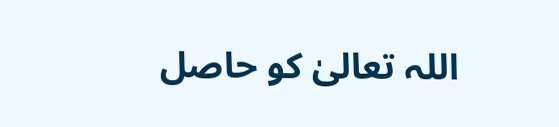اللہ تعالیٰ کو حاصل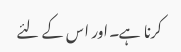کرنا ہے۔اور اس کے لئے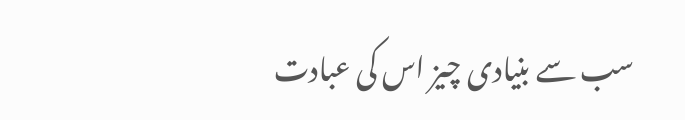سب سے بنیادی چیز اس کی عبادت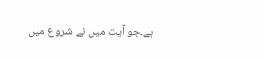ہے۔جو آیت میں نے شروع میں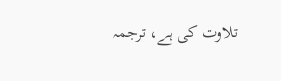تلاوت کی ہے، ترجمہ